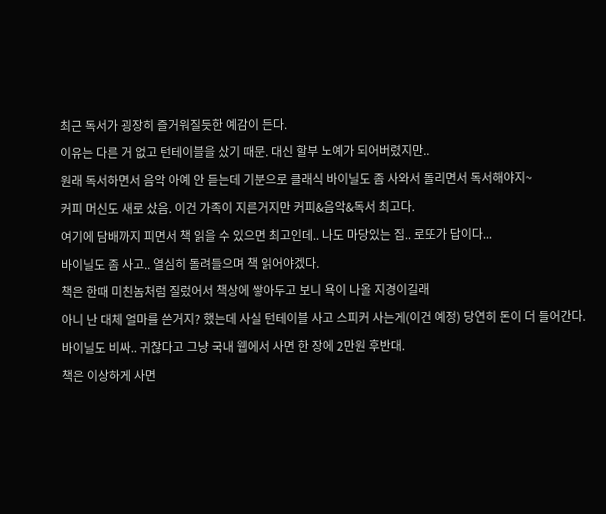최근 독서가 굉장히 즐거워질듯한 예감이 든다.
이유는 다른 거 없고 턴테이블을 샀기 때문. 대신 할부 노예가 되어버렸지만..
원래 독서하면서 음악 아예 안 듣는데 기분으로 클래식 바이닐도 좀 사와서 돌리면서 독서해야지~
커피 머신도 새로 샀음. 이건 가족이 지른거지만 커피&음악&독서 최고다.
여기에 담배까지 피면서 책 읽을 수 있으면 최고인데.. 나도 마당있는 집.. 로또가 답이다...
바이닐도 좀 사고.. 열심히 돌려들으며 책 읽어야겠다.
책은 한때 미친놈처럼 질렀어서 책상에 쌓아두고 보니 욕이 나올 지경이길래
아니 난 대체 얼마를 쓴거지? 했는데 사실 턴테이블 사고 스피커 사는게(이건 예정) 당연히 돈이 더 들어간다.
바이닐도 비싸.. 귀찮다고 그냥 국내 웹에서 사면 한 장에 2만원 후반대.
책은 이상하게 사면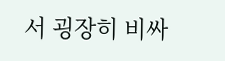서 굉장히 비싸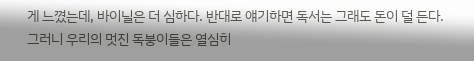게 느꼈는데, 바이닐은 더 심하다. 반대로 얘기하면 독서는 그래도 돈이 덜 든다.
그러니 우리의 멋진 독붕이들은 열심히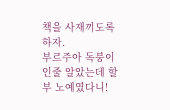책을 사재끼도록 하자.
부르주아 독붕이인줄 알았는데 할부 노예였다니!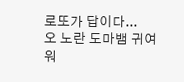로또가 답이다...
오 노란 도마뱀 귀여워